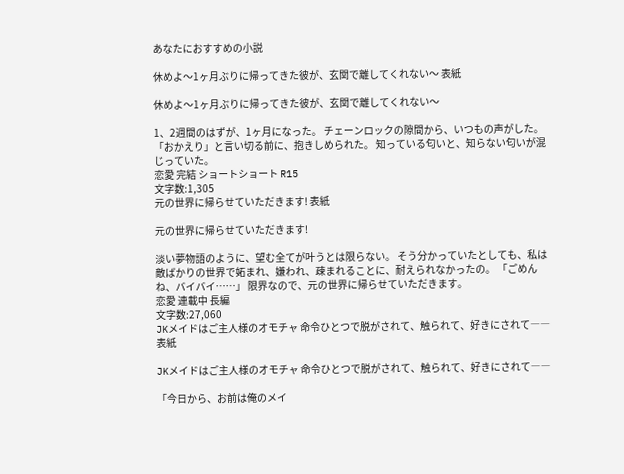あなたにおすすめの小説

休めよ〜1ヶ月ぶりに帰ってきた彼が、玄関で離してくれない〜 表紙

休めよ〜1ヶ月ぶりに帰ってきた彼が、玄関で離してくれない〜

1、2週間のはずが、1ヶ月になった。 チェーンロックの隙間から、いつもの声がした。 「おかえり」と言い切る前に、抱きしめられた。 知っている匂いと、知らない匂いが混じっていた。
恋愛 完結 ショートショート R15
文字数:1,305
元の世界に帰らせていただきます! 表紙

元の世界に帰らせていただきます!

淡い夢物語のように、望む全てが叶うとは限らない。 そう分かっていたとしても、私は敵ばかりの世界で妬まれ、嫌われ、疎まれることに、耐えられなかったの。 「ごめんね、バイバイ……」 限界なので、元の世界に帰らせていただきます。
恋愛 連載中 長編
文字数:27,060
JKメイドはご主人様のオモチャ 命令ひとつで脱がされて、触られて、好きにされて―― 表紙

JKメイドはご主人様のオモチャ 命令ひとつで脱がされて、触られて、好きにされて――

「今日から、お前は俺のメイ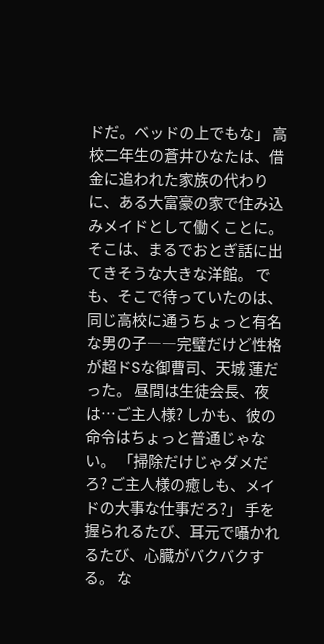ドだ。ベッドの上でもな」 高校二年生の蒼井ひなたは、借金に追われた家族の代わりに、ある大富豪の家で住み込みメイドとして働くことに。 そこは、まるでおとぎ話に出てきそうな大きな洋館。 でも、そこで待っていたのは、同じ高校に通うちょっと有名な男の子――完璧だけど性格が超ドSな御曹司、天城 蓮だった。 昼間は生徒会長、夜は…ご主人様? しかも、彼の命令はちょっと普通じゃない。 「掃除だけじゃダメだろ? ご主人様の癒しも、メイドの大事な仕事だろ?」 手を握られるたび、耳元で囁かれるたび、心臓がバクバクする。 な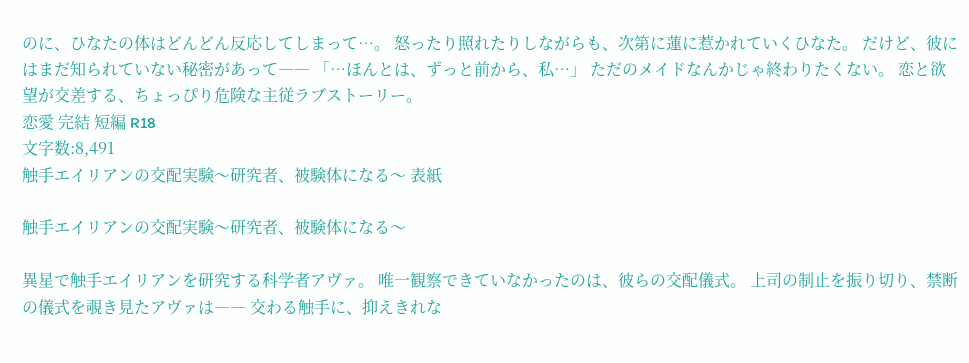のに、ひなたの体はどんどん反応してしまって…。 怒ったり照れたりしながらも、次第に蓮に惹かれていくひなた。 だけど、彼にはまだ知られていない秘密があって―― 「…ほんとは、ずっと前から、私…」 ただのメイドなんかじゃ終わりたくない。 恋と欲望が交差する、ちょっぴり危険な主従ラブストーリー。
恋愛 完結 短編 R18
文字数:8,491
触手エイリアンの交配実験〜研究者、被験体になる〜 表紙

触手エイリアンの交配実験〜研究者、被験体になる〜

異星で触手エイリアンを研究する科学者アヴァ。 唯一観察できていなかったのは、彼らの交配儀式。 上司の制止を振り切り、禁断の儀式を覗き見たアヴァは―― 交わる触手に、抑えきれな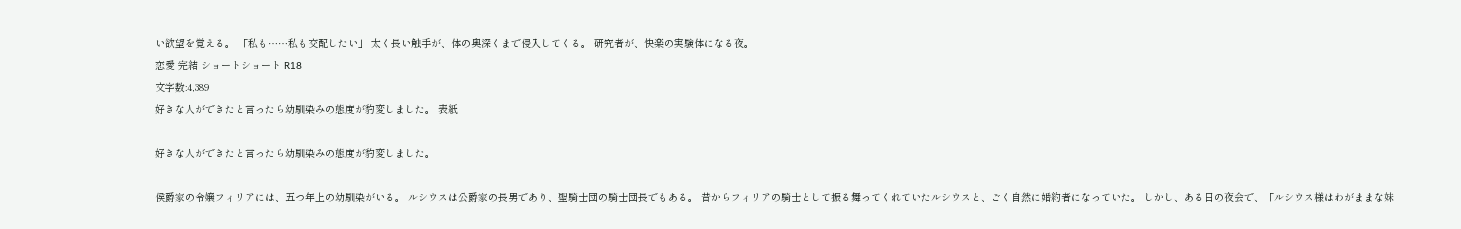い欲望を覚える。 「私も……私も交配したい」 太く長い触手が、体の奥深くまで侵入してくる。 研究者が、快楽の実験体になる夜。
恋愛 完結 ショートショート R18
文字数:4,389
好きな人ができたと言ったら幼馴染みの態度が豹変しました。 表紙

好きな人ができたと言ったら幼馴染みの態度が豹変しました。

侯爵家の令嬢フィリアには、五つ年上の幼馴染がいる。 ルシウスは公爵家の長男であり、聖騎士団の騎士団長でもある。 昔からフィリアの騎士として振る舞ってくれていたルシウスと、ごく自然に婚約者になっていた。 しかし、ある日の夜会で、「ルシウス様はわがままな妹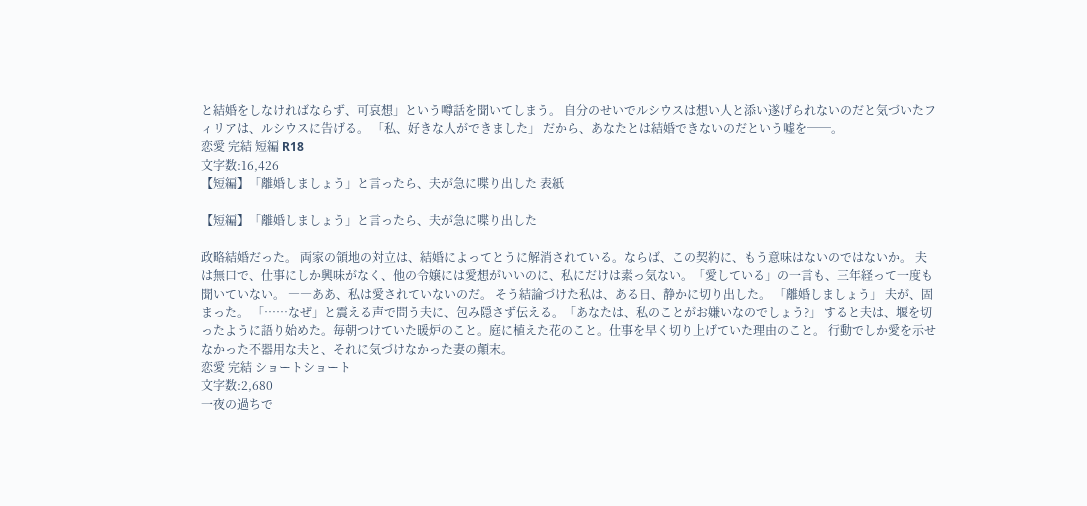と結婚をしなければならず、可哀想」という噂話を聞いてしまう。 自分のせいでルシウスは想い人と添い遂げられないのだと気づいたフィリアは、ルシウスに告げる。 「私、好きな人ができました」 だから、あなたとは結婚できないのだという嘘を──。
恋愛 完結 短編 R18
文字数:16,426
【短編】「離婚しましょう」と言ったら、夫が急に喋り出した 表紙

【短編】「離婚しましょう」と言ったら、夫が急に喋り出した

政略結婚だった。 両家の領地の対立は、結婚によってとうに解消されている。ならば、この契約に、もう意味はないのではないか。 夫は無口で、仕事にしか興味がなく、他の令嬢には愛想がいいのに、私にだけは素っ気ない。「愛している」の一言も、三年経って一度も聞いていない。 ――ああ、私は愛されていないのだ。 そう結論づけた私は、ある日、静かに切り出した。 「離婚しましょう」 夫が、固まった。 「……なぜ」と震える声で問う夫に、包み隠さず伝える。「あなたは、私のことがお嫌いなのでしょう?」 すると夫は、堰を切ったように語り始めた。毎朝つけていた暖炉のこと。庭に植えた花のこと。仕事を早く切り上げていた理由のこと。 行動でしか愛を示せなかった不器用な夫と、それに気づけなかった妻の顛末。
恋愛 完結 ショートショート
文字数:2,680
一夜の過ちで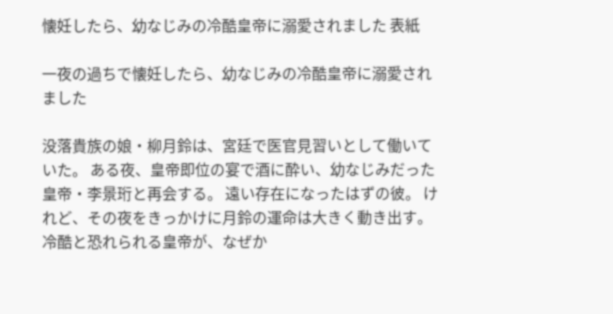懐妊したら、幼なじみの冷酷皇帝に溺愛されました 表紙

一夜の過ちで懐妊したら、幼なじみの冷酷皇帝に溺愛されました

没落貴族の娘・柳月鈴は、宮廷で医官見習いとして働いていた。 ある夜、皇帝即位の宴で酒に酔い、幼なじみだった皇帝・李景珩と再会する。 遠い存在になったはずの彼。 けれど、その夜をきっかけに月鈴の運命は大きく動き出す。 冷酷と恐れられる皇帝が、なぜか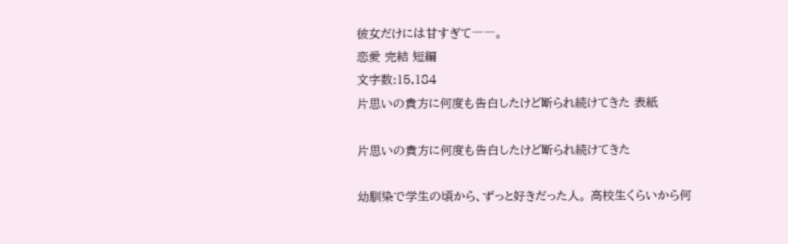彼女だけには甘すぎて――。
恋愛 完結 短編
文字数:15,184
片思いの貴方に何度も告白したけど断られ続けてきた 表紙

片思いの貴方に何度も告白したけど断られ続けてきた

幼馴染で学生の頃から、ずっと好きだった人。 高校生くらいから何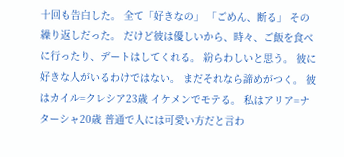十回も告白した。 全て「好きなの」 「ごめん、断る」 その繰り返しだった。 だけど彼は優しいから、時々、ご飯を食べに行ったり、デートはしてくれる。 紛らわしいと思う。 彼に好きな人がいるわけではない。 まだそれなら諦めがつく。 彼はカイル=クレシア23歳 イケメンでモテる。 私はアリア=ナターシャ20歳 普通で人には可愛い方だと言わ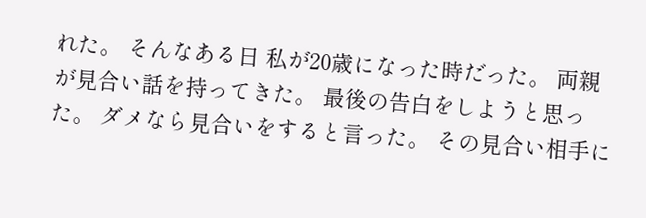れた。 そんなある日 私が20歳になった時だった。 両親が見合い話を持ってきた。 最後の告白をしようと思った。 ダメなら見合いをすると言った。 その見合い相手に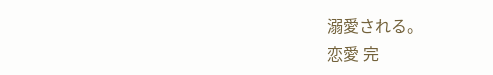溺愛される。
恋愛 完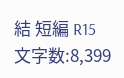結 短編 R15
文字数:8,399